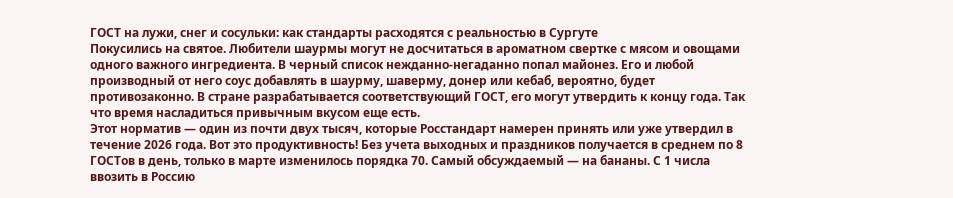ГОСТ на лужи, снег и сосульки: как стандарты расходятся с реальностью в Сургуте
Покусились на святое. Любители шаурмы могут не досчитаться в ароматном свертке с мясом и овощами одного важного ингредиента. В черный список нежданно-негаданно попал майонез. Его и любой производный от него соус добавлять в шаурму, шаверму, донер или кебаб, вероятно, будет противозаконно. В стране разрабатывается соответствующий ГОСТ, его могут утвердить к концу года. Так что время насладиться привычным вкусом еще есть.
Этот норматив — один из почти двух тысяч, которые Росстандарт намерен принять или уже утвердил в течение 2026 года. Вот это продуктивность! Без учета выходных и праздников получается в среднем по 8 ГОСТов в день, только в марте изменилось порядка 70. Самый обсуждаемый — на бананы. С 1 числа ввозить в Россию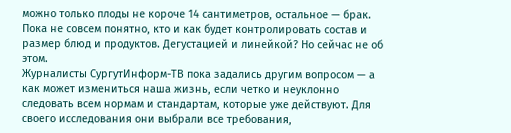можно только плоды не короче 14 сантиметров, остальное — брак. Пока не совсем понятно, кто и как будет контролировать состав и размер блюд и продуктов. Дегустацией и линейкой? Но сейчас не об этом.
Журналисты СургутИнформ-ТВ пока задались другим вопросом — а как может измениться наша жизнь, если четко и неуклонно следовать всем нормам и стандартам, которые уже действуют. Для своего исследования они выбрали все требования,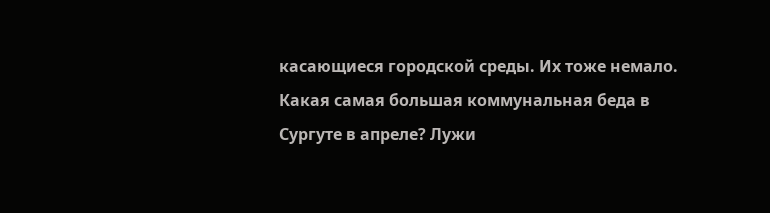касающиеся городской среды. Их тоже немало.
Какая самая большая коммунальная беда в Сургуте в апреле? Лужи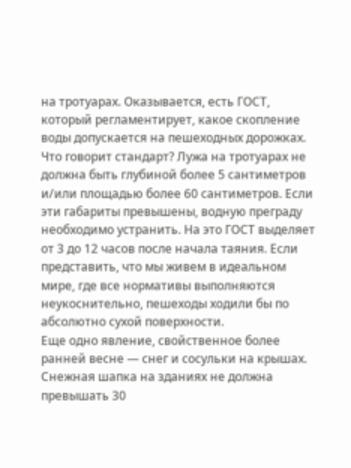на тротуарах. Оказывается, есть ГОСТ, который регламентирует, какое скопление воды допускается на пешеходных дорожках.
Что говорит стандарт? Лужа на тротуарах не должна быть глубиной более 5 сантиметров и/или площадью более 60 сантиметров. Если эти габариты превышены, водную преграду необходимо устранить. На это ГОСТ выделяет от 3 до 12 часов после начала таяния. Если представить, что мы живем в идеальном мире, где все нормативы выполняются неукоснительно, пешеходы ходили бы по абсолютно сухой поверхности.
Еще одно явление, свойственное более ранней весне — снег и сосульки на крышах. Снежная шапка на зданиях не должна превышать 30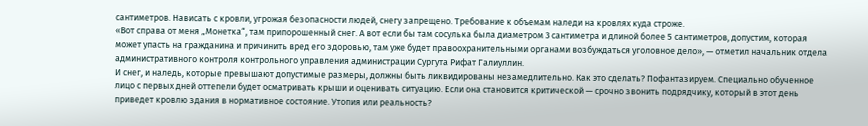сантиметров. Нависать с кровли, угрожая безопасности людей, снегу запрещено. Требование к объемам наледи на кровлях куда строже.
«Вот справа от меня „Монетка“, там припорошенный снег. А вот если бы там сосулька была диаметром 3 сантиметра и длиной более 5 сантиметров, допустим, которая может упасть на гражданина и причинить вред его здоровью, там уже будет правоохранительными органами возбуждаться уголовное дело», — отметил начальник отдела административного контроля контрольного управления администрации Сургута Рифат Галиуллин.
И снег, и наледь, которые превышают допустимые размеры, должны быть ликвидированы незамедлительно. Как это сделать? Пофантазируем. Специально обученное лицо с первых дней оттепели будет осматривать крыши и оценивать ситуацию. Если она становится критической — срочно звонить подрядчику, который в этот день приведет кровлю здания в нормативное состояние. Утопия или реальность?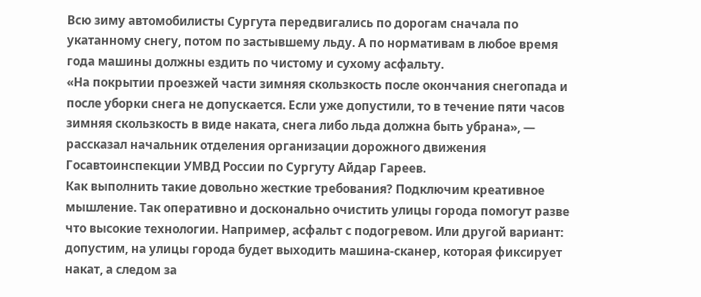Всю зиму автомобилисты Сургута передвигались по дорогам сначала по укатанному снегу, потом по застывшему льду. А по нормативам в любое время года машины должны ездить по чистому и сухому асфальту.
«На покрытии проезжей части зимняя скользкость после окончания снегопада и после уборки снега не допускается. Если уже допустили, то в течение пяти часов зимняя скользкость в виде наката, снега либо льда должна быть убрана», — рассказал начальник отделения организации дорожного движения Госавтоинспекции УМВД России по Сургуту Айдар Гареев.
Как выполнить такие довольно жесткие требования? Подключим креативное мышление. Так оперативно и досконально очистить улицы города помогут разве что высокие технологии. Например, асфальт с подогревом. Или другой вариант: допустим, на улицы города будет выходить машина-сканер, которая фиксирует накат, а следом за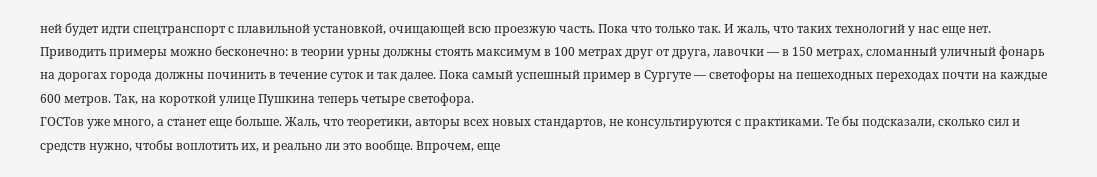ней будет идти спецтранспорт с плавильной установкой, очищающей всю проезжую часть. Пока что только так. И жаль, что таких технологий у нас еще нет.
Приводить примеры можно бесконечно: в теории урны должны стоять максимум в 100 метрах друг от друга, лавочки — в 150 метрах, сломанный уличный фонарь на дорогах города должны починить в течение суток и так далее. Пока самый успешный пример в Сургуте — светофоры на пешеходных переходах почти на каждые 600 метров. Так, на короткой улице Пушкина теперь четыре светофора.
ГОСТов уже много, а станет еще больше. Жаль, что теоретики, авторы всех новых стандартов, не консультируются с практиками. Те бы подсказали, сколько сил и средств нужно, чтобы воплотить их, и реально ли это вообще. Впрочем, еще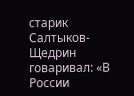старик Салтыков-Щедрин говаривал: «В России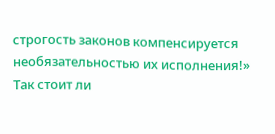строгость законов компенсируется необязательностью их исполнения!» Так стоит ли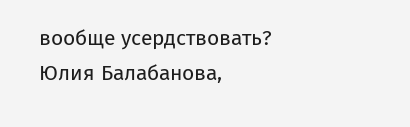вообще усердствовать?
Юлия Балабанова,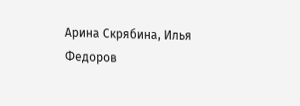Арина Скрябина, Илья Федоров